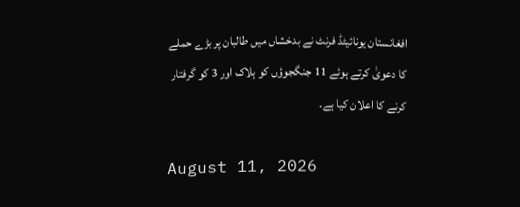افغانستان یونائیٹڈ فرنٹ نے بدخشاں میں طالبان پر بڑے حملے کا دعویٰ کرتے ہوئے 11 جنگجوؤں کو ہلاک اور 3 کو گرفتار کرنے کا اعلان کیا ہے۔

August 11, 2026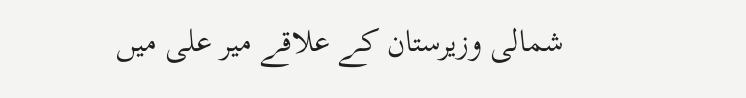شمالی وزیرستان کے علاقے میر علی میں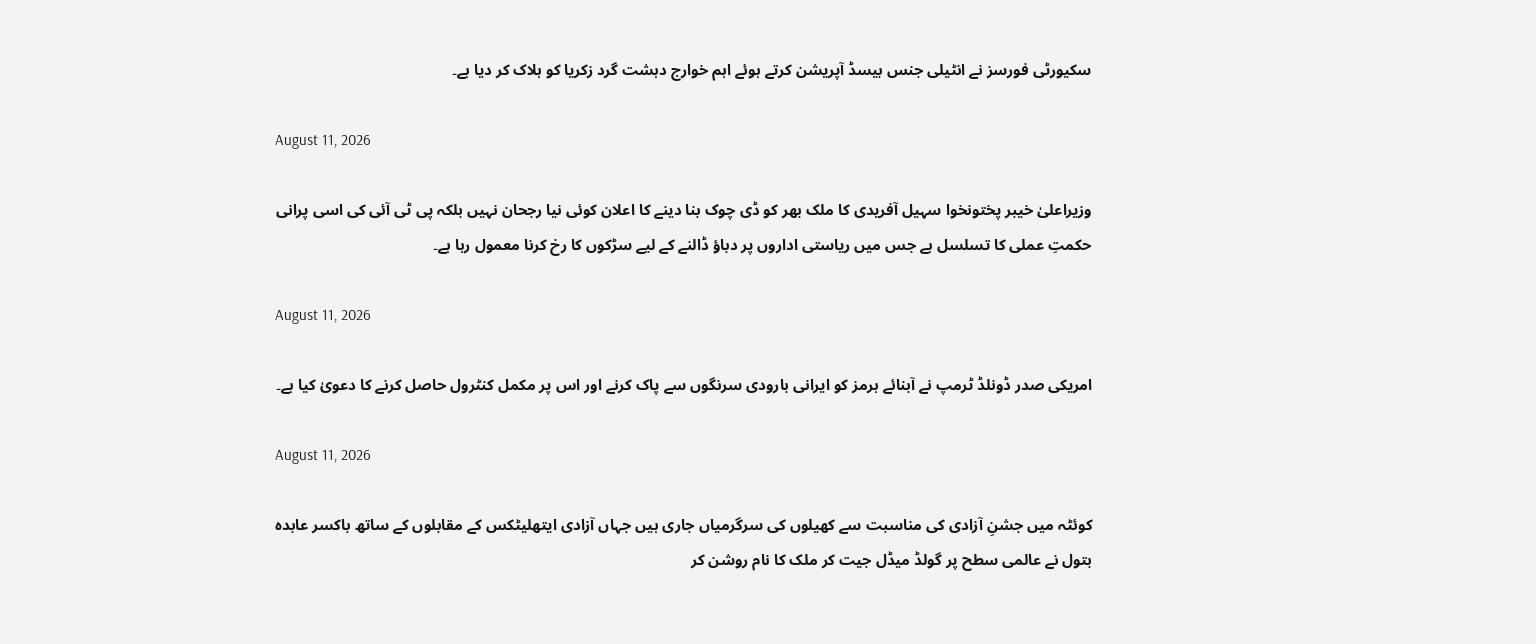سکیورٹی فورسز نے انٹیلی جنس بیسڈ آپریشن کرتے ہوئے اہم خوارج دہشت گرد زکریا کو ہلاک کر دیا ہے۔

August 11, 2026

وزیراعلیٰ خیبر پختونخوا سہیل آفریدی کا ملک بھر کو ڈی چوک بنا دینے کا اعلان کوئی نیا رجحان نہیں بلکہ پی ٹی آئی کی اسی پرانی حکمتِ عملی کا تسلسل ہے جس میں ریاستی اداروں پر دباؤ ڈالنے کے لیے سڑکوں کا رخ کرنا معمول رہا ہے۔

August 11, 2026

امریکی صدر ڈونلڈ ٹرمپ نے آبنائے ہرمز کو ایرانی بارودی سرنگوں سے پاک کرنے اور اس پر مکمل کنٹرول حاصل کرنے کا دعویٰ کیا ہے۔

August 11, 2026

کوئٹہ میں جشنِ آزادی کی مناسبت سے کھیلوں کی سرگرمیاں جاری ہیں جہاں آزادی ایتھلیٹکس کے مقابلوں کے ساتھ باکسر عابدہ بتول نے عالمی سطح پر گولڈ میڈل جیت کر ملک کا نام روشن کر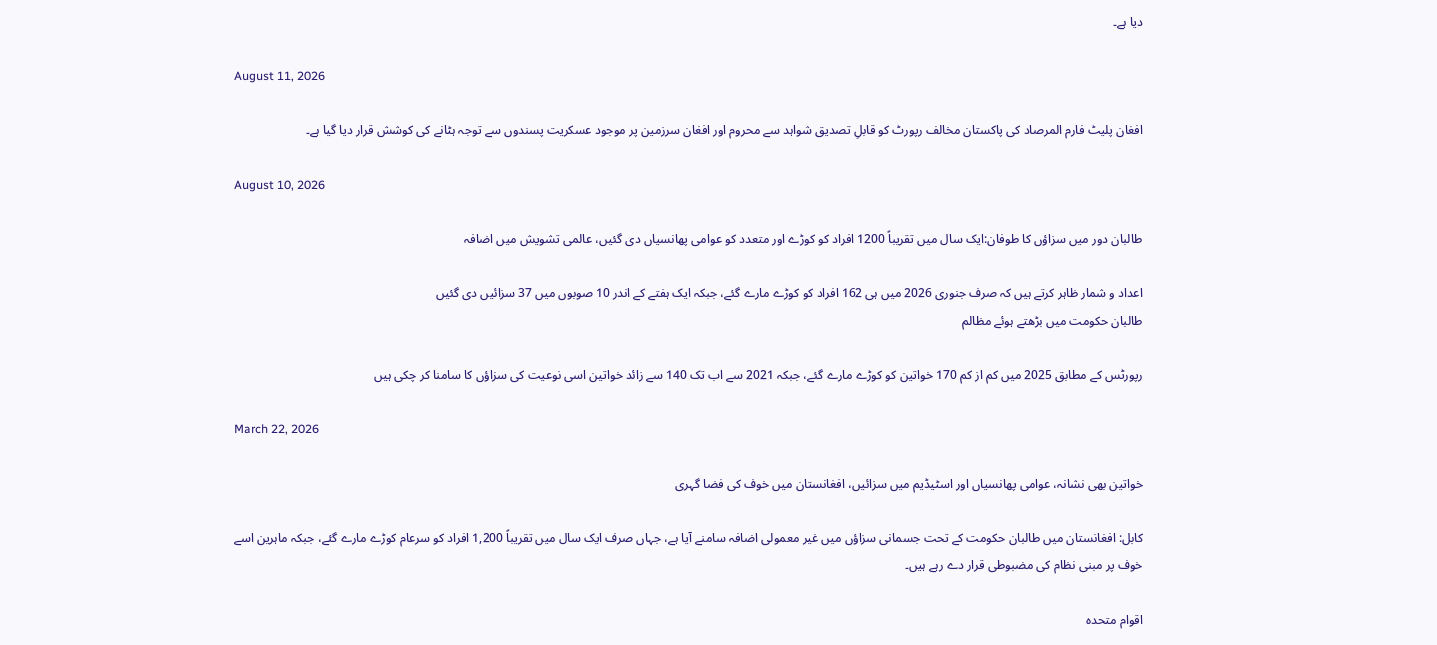دیا ہے۔

August 11, 2026

افغان پلیٹ فارم المرصاد کی پاکستان مخالف رپورٹ کو قابلِ تصدیق شواہد سے محروم اور افغان سرزمین پر موجود عسکریت پسندوں سے توجہ ہٹانے کی کوشش قرار دیا گیا ہے۔

August 10, 2026

طالبان دور میں سزاؤں کا طوفان:ایک سال میں تقریباً 1200 افراد کو کوڑے اور متعدد کو عوامی پھانسیاں دی گئیں، عالمی تشویش میں اضافہ

اعداد و شمار ظاہر کرتے ہیں کہ صرف جنوری 2026 میں ہی 162 افراد کو کوڑے مارے گئے، جبکہ ایک ہفتے کے اندر 10 صوبوں میں 37 سزائیں دی گئیں
طالبان حکومت میں بڑھتے ہوئے مظالم

رپورٹس کے مطابق 2025 میں کم از کم 170 خواتین کو کوڑے مارے گئے، جبکہ 2021 سے اب تک 140 سے زائد خواتین اسی نوعیت کی سزاؤں کا سامنا کر چکی ہیں

March 22, 2026

خواتین بھی نشانہ، عوامی پھانسیاں اور اسٹیڈیم میں سزائیں، افغانستان میں خوف کی فضا گہری

کابل: افغانستان میں طالبان حکومت کے تحت جسمانی سزاؤں میں غیر معمولی اضافہ سامنے آیا ہے، جہاں صرف ایک سال میں تقریباً 1,200 افراد کو سرعام کوڑے مارے گئے، جبکہ ماہرین اسے خوف پر مبنی نظام کی مضبوطی قرار دے رہے ہیں۔

اقوام متحدہ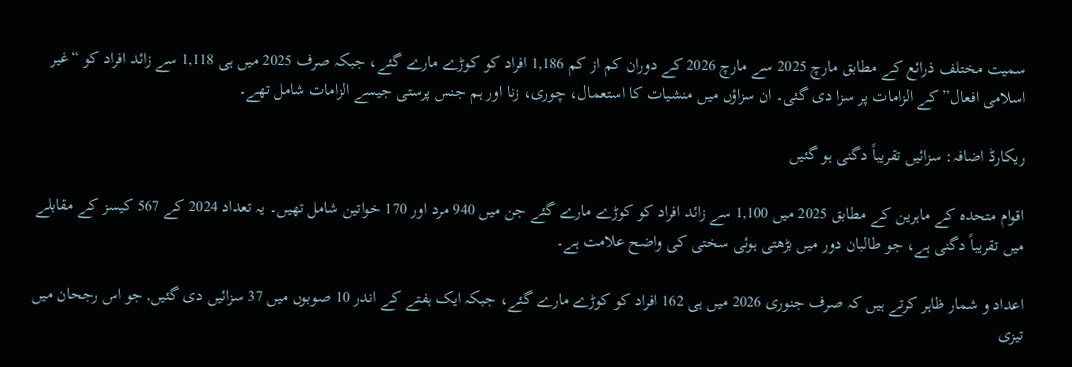سمیت مختلف ذرائع کے مطابق مارچ 2025 سے مارچ 2026 کے دوران کم از کم 1,186 افراد کو کوڑے مارے گئے، جبکہ صرف 2025 میں ہی 1,118 سے زائد افراد کو “غیر اسلامی افعال” کے الزامات پر سزا دی گئی۔ ان سزاؤں میں منشیات کا استعمال، چوری، زنا اور ہم جنس پرستی جیسے الزامات شامل تھے۔

ریکارڈ اضافہ: سزائیں تقریباً دگنی ہو گئیں

اقوام متحدہ کے ماہرین کے مطابق 2025 میں 1,100 سے زائد افراد کو کوڑے مارے گئے جن میں 940 مرد اور 170 خواتین شامل تھیں۔ یہ تعداد 2024 کے 567 کیسز کے مقابلے میں تقریباً دگنی ہے، جو طالبان دور میں بڑھتی ہوئی سختی کی واضح علامت ہے۔

اعداد و شمار ظاہر کرتے ہیں کہ صرف جنوری 2026 میں ہی 162 افراد کو کوڑے مارے گئے، جبکہ ایک ہفتے کے اندر 10 صوبوں میں 37 سزائیں دی گئیں, جو اس رجحان میں تیزی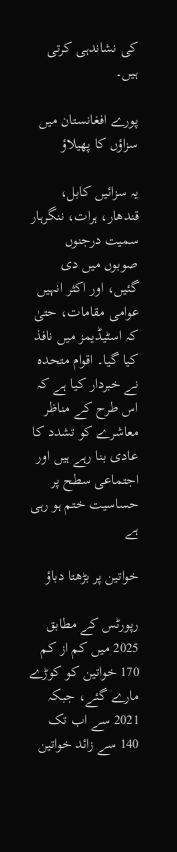کی نشاندہی کرتی ہیں۔

پورے افغانستان میں سزاؤں کا پھیلاؤ

یہ سزائیں کابل، قندھار، ہرات، ننگرہار سمیت درجنوں صوبوں میں دی گئیں، اور اکثر انہیں عوامی مقامات، حتیٰ کہ اسٹیڈیمز میں نافذ کیا گیا۔ اقوام متحدہ نے خبردار کیا ہے کہ اس طرح کے مناظر معاشرے کو تشدد کا عادی بنا رہے ہیں اور اجتماعی سطح پر حساسیت ختم ہو رہی ہے

خواتین پر بڑھتا دباؤ

رپورٹس کے مطابق 2025 میں کم از کم 170 خواتین کو کوڑے مارے گئے، جبکہ 2021 سے اب تک 140 سے زائد خواتین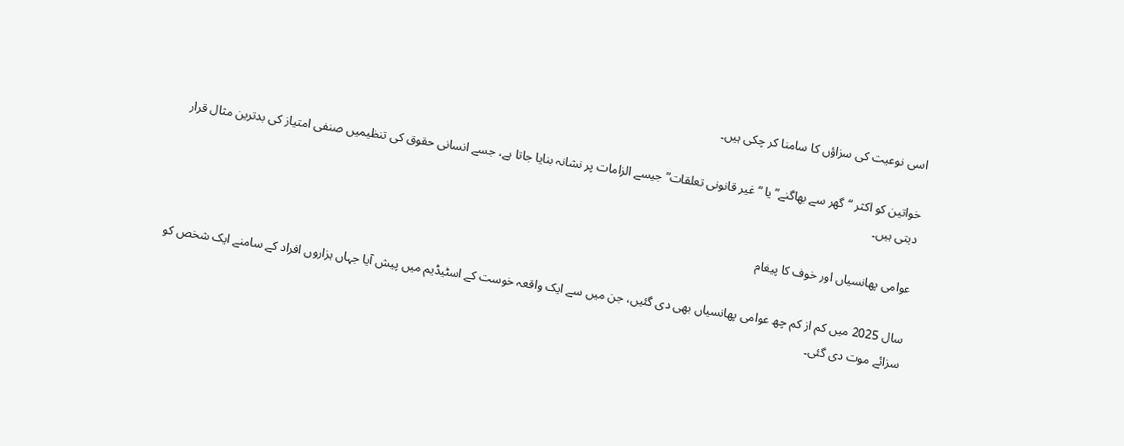اسی نوعیت کی سزاؤں کا سامنا کر چکی ہیں۔

خواتین کو اکثر “گھر سے بھاگنے” یا “غیر قانونی تعلقات” جیسے الزامات پر نشانہ بنایا جاتا ہے، جسے انسانی حقوق کی تنظیمیں صنفی امتیاز کی بدترین مثال قرار دیتی ہیں۔

عوامی پھانسیاں اور خوف کا پیغام

سال 2025 میں کم از کم چھ عوامی پھانسیاں بھی دی گئیں، جن میں سے ایک واقعہ خوست کے اسٹیڈیم میں پیش آیا جہاں ہزاروں افراد کے سامنے ایک شخص کو سزائے موت دی گئی۔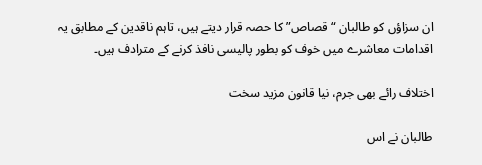ان سزاؤں کو طالبان “قصاص” کا حصہ قرار دیتے ہیں، تاہم ناقدین کے مطابق یہ اقدامات معاشرے میں خوف کو بطور پالیسی نافذ کرنے کے مترادف ہیں۔

اختلاف رائے بھی جرم، نیا قانون مزید سخت

طالبان نے اس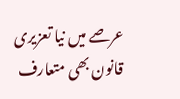عرصے میں نیا تعزیری قانون بھی متعارف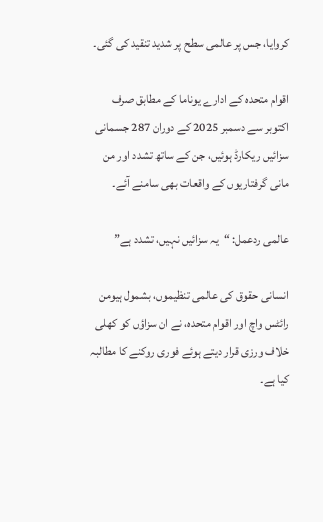کروایا، جس پر عالمی سطح پر شدید تنقید کی گئی۔

اقوام متحدہ کے ادارے یوناما کے مطابق صرف اکتوبر سے دسمبر 2025 کے دوران 287 جسمانی سزائیں ریکارڈ ہوئیں، جن کے ساتھ تشدد اور من مانی گرفتاریوں کے واقعات بھی سامنے آئے۔

عالمی ردعمل: “یہ سزائیں نہیں، تشدد ہے”

انسانی حقوق کی عالمی تنظیموں، بشمول ہیومن رائٹس واچ اور اقوام متحدہ، نے ان سزاؤں کو کھلی خلاف ورزی قرار دیتے ہوئے فوری روکنے کا مطالبہ کیا ہے۔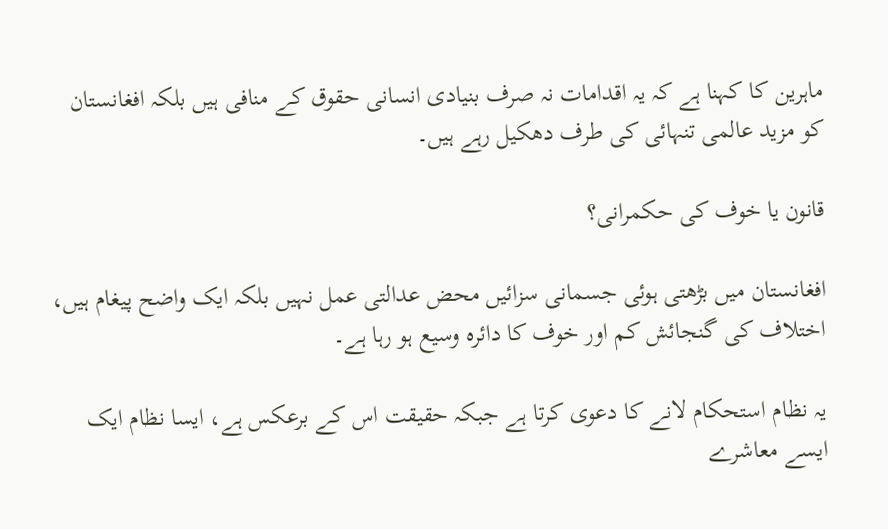ماہرین کا کہنا ہے کہ یہ اقدامات نہ صرف بنیادی انسانی حقوق کے منافی ہیں بلکہ افغانستان کو مزید عالمی تنہائی کی طرف دھکیل رہے ہیں۔

قانون یا خوف کی حکمرانی؟

افغانستان میں بڑھتی ہوئی جسمانی سزائیں محض عدالتی عمل نہیں بلکہ ایک واضح پیغام ہیں، اختلاف کی گنجائش کم اور خوف کا دائرہ وسیع ہو رہا ہے۔

یہ نظام استحکام لانے کا دعوی کرتا ہے جبکہ حقیقت اس کے برعکس ہے، ایسا نظام ایک ایسے معاشرے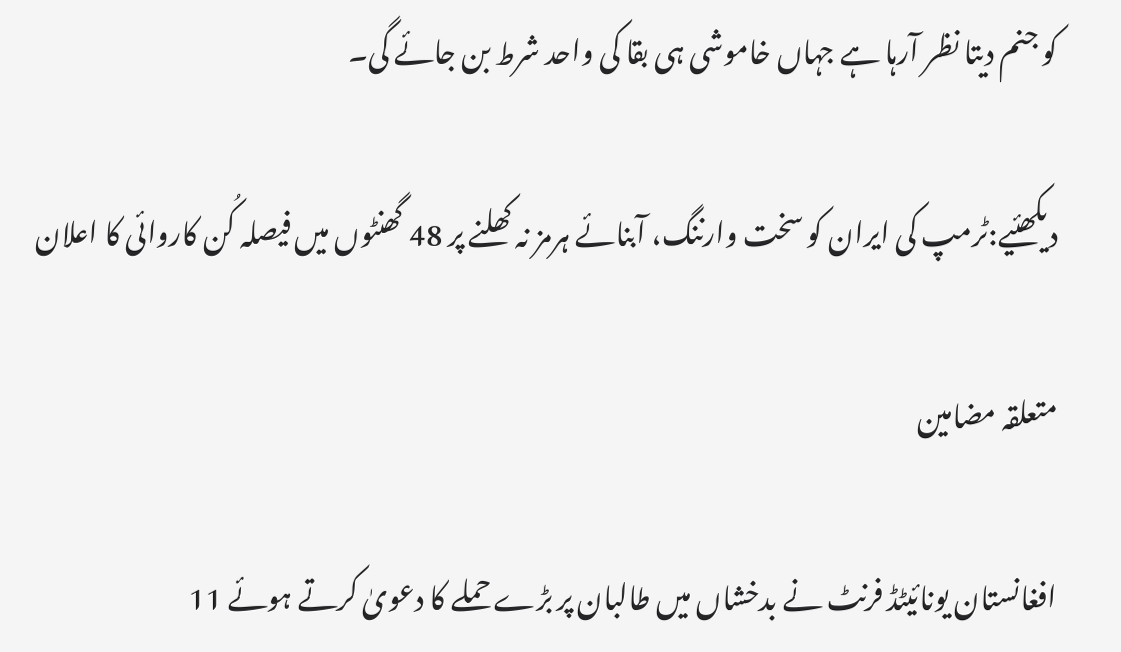کو جنم دیتا نظر آرہا ہے جہاں خاموشی ہی بقا کی واحد شرط بن جائے گی۔

دیکھئیے:ٹرمپ کی ایران کو سخت وارننگ، آبنائے ہرمز نہ کھلنے پر 48 گھنٹوں میں فیصلہ کُن کاروائی کا اعلان

متعلقہ مضامین

افغانستان یونائیٹڈ فرنٹ نے بدخشاں میں طالبان پر بڑے حملے کا دعویٰ کرتے ہوئے 11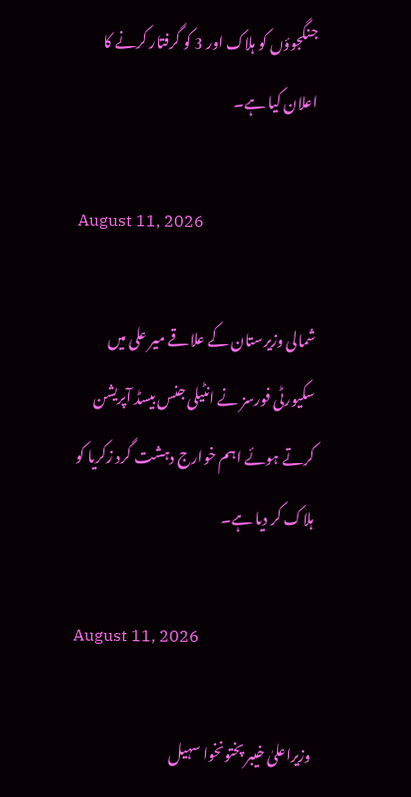جنگجوؤں کو ہلاک اور 3 کو گرفتار کرنے کا اعلان کیا ہے۔

August 11, 2026

شمالی وزیرستان کے علاقے میر علی میں سکیورٹی فورسز نے انٹیلی جنس بیسڈ آپریشن کرتے ہوئے اہم خوارج دہشت گرد زکریا کو ہلاک کر دیا ہے۔

August 11, 2026

وزیراعلیٰ خیبر پختونخوا سہیل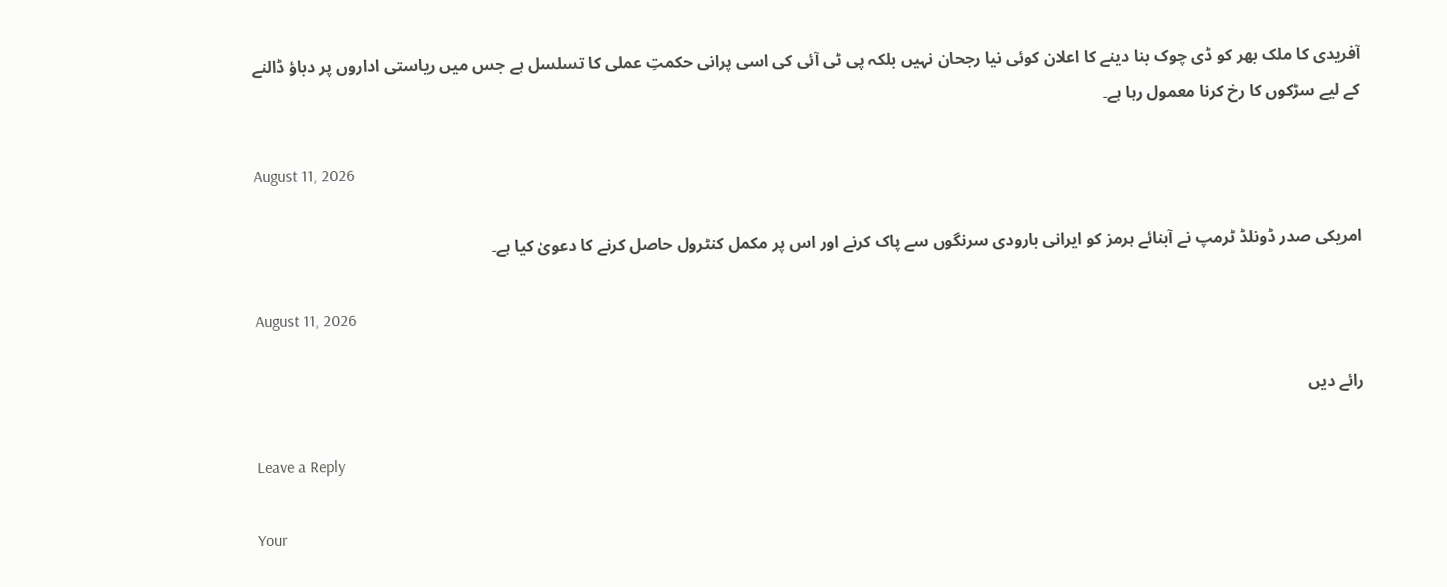آفریدی کا ملک بھر کو ڈی چوک بنا دینے کا اعلان کوئی نیا رجحان نہیں بلکہ پی ٹی آئی کی اسی پرانی حکمتِ عملی کا تسلسل ہے جس میں ریاستی اداروں پر دباؤ ڈالنے کے لیے سڑکوں کا رخ کرنا معمول رہا ہے۔

August 11, 2026

امریکی صدر ڈونلڈ ٹرمپ نے آبنائے ہرمز کو ایرانی بارودی سرنگوں سے پاک کرنے اور اس پر مکمل کنٹرول حاصل کرنے کا دعویٰ کیا ہے۔

August 11, 2026

رائے دیں

Leave a Reply

Your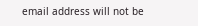email address will not be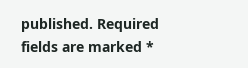published. Required fields are marked *